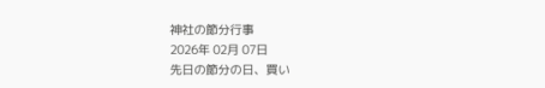神社の節分行事
2026年 02月 07日
先日の節分の日、買い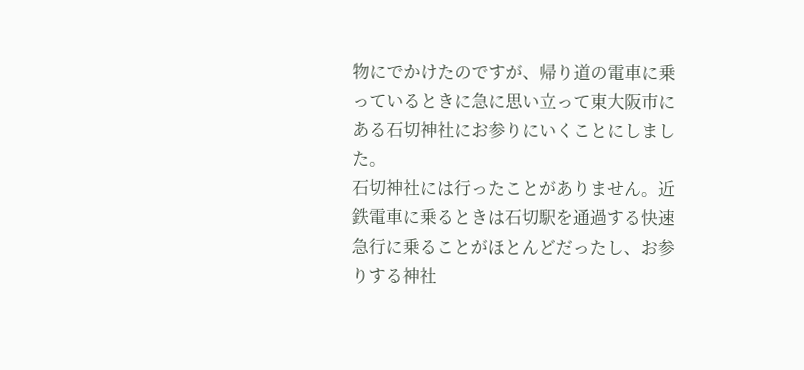物にでかけたのですが、帰り道の電車に乗っているときに急に思い立って東大阪市にある石切神社にお参りにいくことにしました。
石切神社には行ったことがありません。近鉄電車に乗るときは石切駅を通過する快速急行に乗ることがほとんどだったし、お参りする神社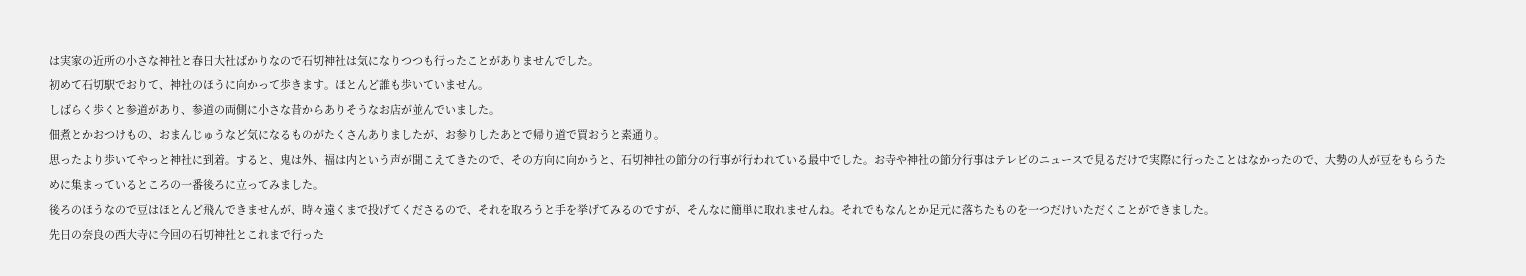は実家の近所の小さな神社と春日大社ばかりなので石切神社は気になりつつも行ったことがありませんでした。
初めて石切駅でおりて、神社のほうに向かって歩きます。ほとんど誰も歩いていません。
しばらく歩くと参道があり、参道の両側に小さな昔からありそうなお店が並んでいました。
佃煮とかおつけもの、おまんじゅうなど気になるものがたくさんありましたが、お参りしたあとで帰り道で買おうと素通り。
思ったより歩いてやっと神社に到着。すると、鬼は外、福は内という声が聞こえてきたので、その方向に向かうと、石切神社の節分の行事が行われている最中でした。お寺や神社の節分行事はテレビのニュースで見るだけで実際に行ったことはなかったので、大勢の人が豆をもらうために集まっているところの一番後ろに立ってみました。
後ろのほうなので豆はほとんど飛んできませんが、時々遠くまで投げてくださるので、それを取ろうと手を挙げてみるのですが、そんなに簡単に取れませんね。それでもなんとか足元に落ちたものを一つだけいただくことができました。
先日の奈良の西大寺に今回の石切神社とこれまで行った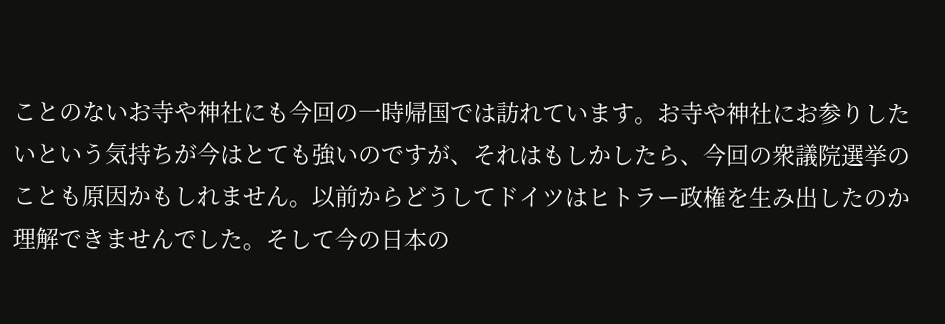ことのないお寺や神社にも今回の一時帰国では訪れています。お寺や神社にお参りしたいという気持ちが今はとても強いのですが、それはもしかしたら、今回の衆議院選挙のことも原因かもしれません。以前からどうしてドイツはヒトラー政権を生み出したのか理解できませんでした。そして今の日本の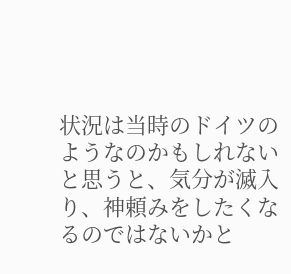状況は当時のドイツのようなのかもしれないと思うと、気分が滅入り、神頼みをしたくなるのではないかと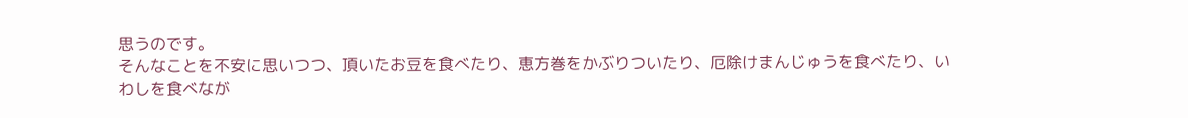思うのです。
そんなことを不安に思いつつ、頂いたお豆を食べたり、恵方巻をかぶりついたり、厄除けまんじゅうを食べたり、いわしを食べなが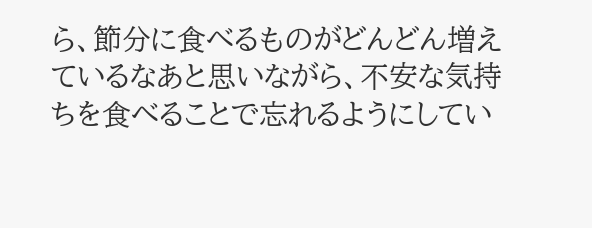ら、節分に食べるものがどんどん増えているなあと思いながら、不安な気持ちを食べることで忘れるようにしてい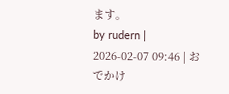ます。
by rudern | 2026-02-07 09:46 | おでかけ